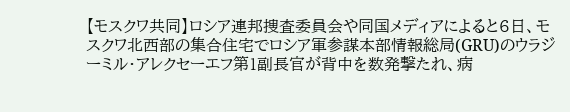【モスクワ共同】ロシア連邦捜査委員会や同国メディアによると6日、モスクワ北西部の集合住宅でロシア軍参謀本部情報総局(GRU)のウラジーミル・アレクセーエフ第1副長官が背中を数発撃たれ、病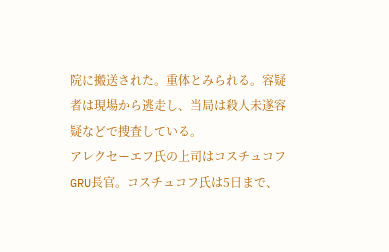院に搬送された。重体とみられる。容疑者は現場から逃走し、当局は殺人未遂容疑などで捜査している。
アレクセーエフ氏の上司はコスチュコフGRU長官。コスチュコフ氏は5日まで、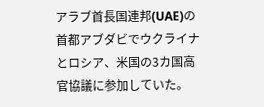アラブ首長国連邦(UAE)の首都アブダビでウクライナとロシア、米国の3カ国高官協議に参加していた。